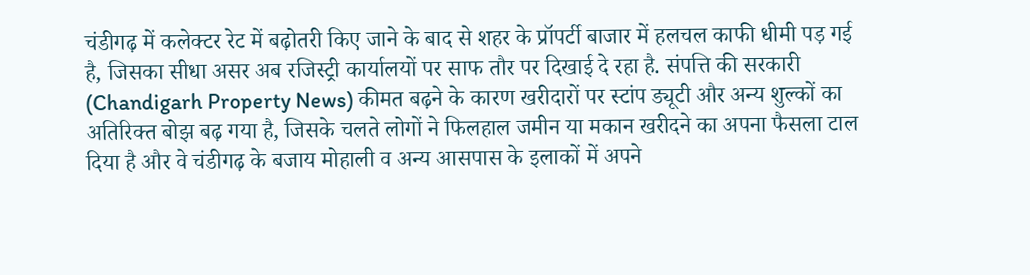चंडीगढ़ में कलेक्टर रेट में बढ़ोतरी किए जाने के बाद से शहर के प्रॉपर्टी बाजार में हलचल काफी धीमी पड़ गई है, जिसका सीधा असर अब रजिस्ट्री कार्यालयों पर साफ तौर पर दिखाई दे रहा है. संपत्ति की सरकारी (Chandigarh Property News) कीमत बढ़ने के कारण खरीदारों पर स्टांप ड्यूटी और अन्य शुल्कों का अतिरिक्त बोझ बढ़ गया है, जिसके चलते लोगों ने फिलहाल जमीन या मकान खरीदने का अपना फैसला टाल दिया है और वे चंडीगढ़ के बजाय मोहाली व अन्य आसपास के इलाकों में अपने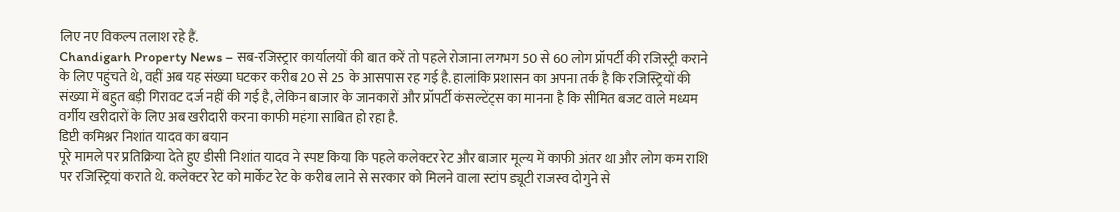लिए नए विकल्प तलाश रहे हैं.
Chandigarh Property News – सब-रजिस्ट्रार कार्यालयों की बात करें तो पहले रोजाना लगभग 50 से 60 लोग प्रॉपर्टी की रजिस्ट्री कराने के लिए पहुंचते थे, वहीं अब यह संख्या घटकर करीब 20 से 25 के आसपास रह गई है. हालांकि प्रशासन का अपना तर्क है कि रजिस्ट्रियों की संख्या में बहुत बड़ी गिरावट दर्ज नहीं की गई है, लेकिन बाजार के जानकारों और प्रॉपर्टी कंसल्टेंट्स का मानना है कि सीमित बजट वाले मध्यम वर्गीय खरीदारों के लिए अब खरीदारी करना काफी महंगा साबित हो रहा है.
डिप्टी कमिश्नर निशांत यादव का बयान
पूरे मामले पर प्रतिक्रिया देते हुए डीसी निशांत यादव ने स्पष्ट किया कि पहले कलेक्टर रेट और बाजार मूल्य में काफी अंतर था और लोग कम राशि पर रजिस्ट्रियां कराते थे. कलेक्टर रेट को मार्केट रेट के करीब लाने से सरकार को मिलने वाला स्टांप ड्यूटी राजस्व दोगुने से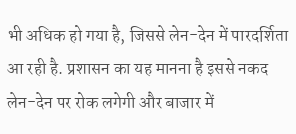भी अधिक हो गया है, जिससे लेन-देन में पारदर्शिता आ रही है. प्रशासन का यह मानना है इससे नकद लेन-देन पर रोक लगेगी और बाजार में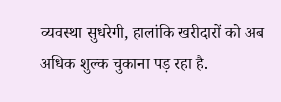व्यवस्था सुधरेगी, हालांकि खरीदारों को अब अधिक शुल्क चुकाना पड़ रहा है.